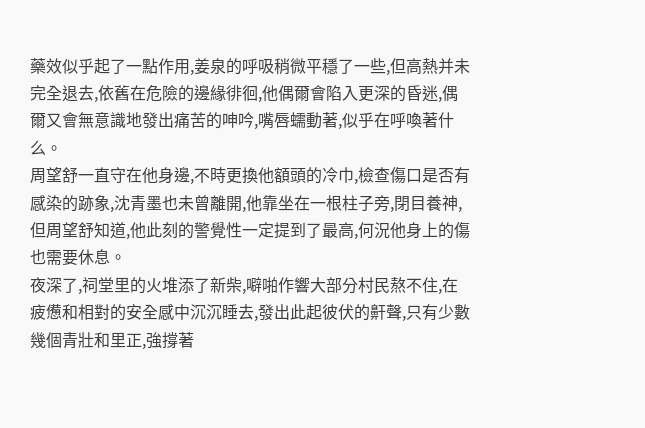藥效似乎起了一點作用,姜泉的呼吸稍微平穩了一些,但高熱并未完全退去,依舊在危險的邊緣徘徊,他偶爾會陷入更深的昏迷,偶爾又會無意識地發出痛苦的呻吟,嘴唇蠕動著,似乎在呼喚著什么。
周望舒一直守在他身邊,不時更換他額頭的冷巾,檢查傷口是否有感染的跡象,沈青墨也未曾離開,他靠坐在一根柱子旁,閉目養神,但周望舒知道,他此刻的警覺性一定提到了最高,何況他身上的傷也需要休息。
夜深了,祠堂里的火堆添了新柴,噼啪作響大部分村民熬不住,在疲憊和相對的安全感中沉沉睡去,發出此起彼伏的鼾聲,只有少數幾個青壯和里正,強撐著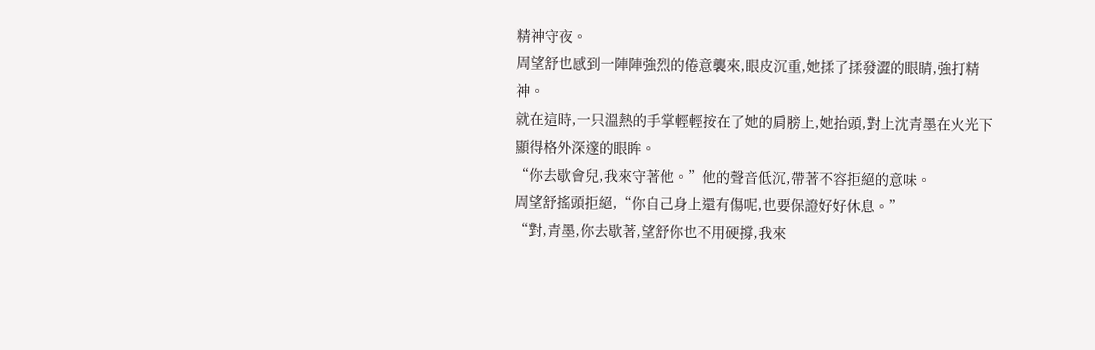精神守夜。
周望舒也感到一陣陣強烈的倦意襲來,眼皮沉重,她揉了揉發澀的眼睛,強打精神。
就在這時,一只溫熱的手掌輕輕按在了她的肩膀上,她抬頭,對上沈青墨在火光下顯得格外深邃的眼眸。
“你去歇會兒,我來守著他。”他的聲音低沉,帶著不容拒絕的意味。
周望舒搖頭拒絕,“你自己身上還有傷呢,也要保證好好休息。”
“對,青墨,你去歇著,望舒你也不用硬撐,我來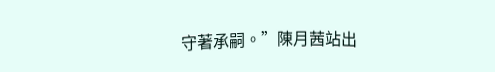守著承嗣。”陳月茜站出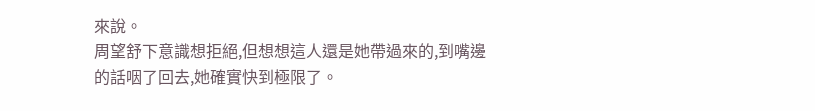來說。
周望舒下意識想拒絕,但想想這人還是她帶過來的,到嘴邊的話咽了回去,她確實快到極限了。